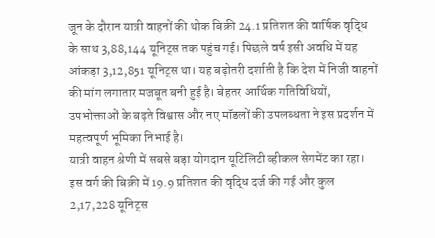जून के दौरान यात्री वाहनों की थोक बिक्री 24.1 प्रतिशत की वार्षिक वृद्धि के साथ 3,88,144 यूनिट्स तक पहुंच गई। पिछले वर्ष इसी अवधि में यह आंकड़ा 3,12,851 यूनिट्स था। यह बढ़ोतरी दर्शाती है कि देश में निजी वाहनों की मांग लगातार मजबूत बनी हुई है। बेहतर आर्थिक गतिविधियों, उपभोक्ताओं के बढ़ते विश्वास और नए मॉडलों की उपलब्धता ने इस प्रदर्शन में महत्वपूर्ण भूमिका निभाई है।
यात्री वाहन श्रेणी में सबसे बड़ा योगदान यूटिलिटी व्हीकल सेगमेंट का रहा। इस वर्ग की बिक्री में 19.9 प्रतिशत की वृद्धि दर्ज की गई और कुल 2,17,228 यूनिट्स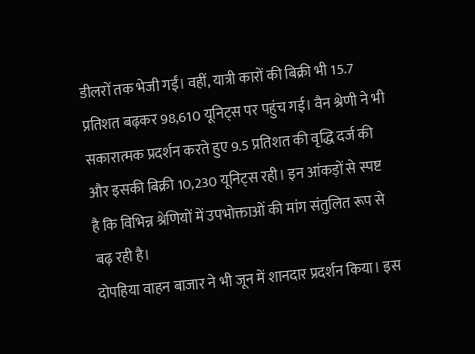डीलरों तक भेजी गईं। वहीं, यात्री कारों की बिक्री भी 15.7 प्रतिशत बढ़कर 98,610 यूनिट्स पर पहुंच गई। वैन श्रेणी ने भी सकारात्मक प्रदर्शन करते हुए 9.5 प्रतिशत की वृद्धि दर्ज की और इसकी बिक्री 10,230 यूनिट्स रही। इन आंकड़ों से स्पष्ट है कि विभिन्न श्रेणियों में उपभोक्ताओं की मांग संतुलित रूप से बढ़ रही है।
दोपहिया वाहन बाजार ने भी जून में शानदार प्रदर्शन किया। इस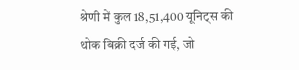श्रेणी में कुल 18,51,400 यूनिट्स की थोक बिक्री दर्ज की गई, जो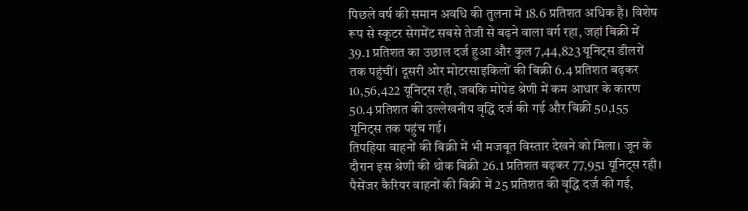पिछले वर्ष की समान अवधि की तुलना में 18.6 प्रतिशत अधिक है। विशेष रूप से स्कूटर सेगमेंट सबसे तेजी से बढ़ने वाला वर्ग रहा, जहां बिक्री में 39.1 प्रतिशत का उछाल दर्ज हुआ और कुल 7,44,823 यूनिट्स डीलरों तक पहुंचीं। दूसरी ओर मोटरसाइकिलों की बिक्री 6.4 प्रतिशत बढ़कर 10,56,422 यूनिट्स रही, जबकि मोपेड श्रेणी में कम आधार के कारण 50.4 प्रतिशत की उल्लेखनीय वृद्धि दर्ज की गई और बिक्री 50,155 यूनिट्स तक पहुंच गई।
तिपहिया वाहनों की बिक्री में भी मजबूत विस्तार देखने को मिला। जून के दौरान इस श्रेणी की थोक बिक्री 26.1 प्रतिशत बढ़कर 77,951 यूनिट्स रही। पैसेंजर कैरियर वाहनों की बिक्री में 25 प्रतिशत की वृद्धि दर्ज की गई,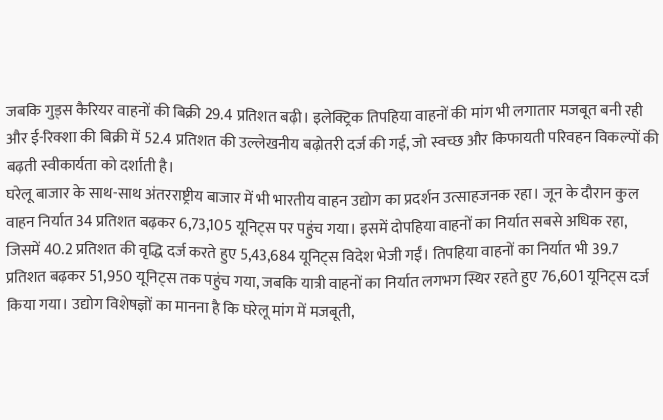जबकि गुड्स कैरियर वाहनों की बिक्री 29.4 प्रतिशत बढ़ी। इलेक्ट्रिक तिपहिया वाहनों की मांग भी लगातार मजबूत बनी रही और ई-रिक्शा की बिक्री में 52.4 प्रतिशत की उल्लेखनीय बढ़ोतरी दर्ज की गई, जो स्वच्छ और किफायती परिवहन विकल्पों की बढ़ती स्वीकार्यता को दर्शाती है।
घरेलू बाजार के साथ-साथ अंतरराष्ट्रीय बाजार में भी भारतीय वाहन उद्योग का प्रदर्शन उत्साहजनक रहा। जून के दौरान कुल वाहन निर्यात 34 प्रतिशत बढ़कर 6,73,105 यूनिट्स पर पहुंच गया। इसमें दोपहिया वाहनों का निर्यात सबसे अधिक रहा, जिसमें 40.2 प्रतिशत की वृद्धि दर्ज करते हुए 5,43,684 यूनिट्स विदेश भेजी गईं। तिपहिया वाहनों का निर्यात भी 39.7 प्रतिशत बढ़कर 51,950 यूनिट्स तक पहुंच गया, जबकि यात्री वाहनों का निर्यात लगभग स्थिर रहते हुए 76,601 यूनिट्स दर्ज किया गया। उद्योग विशेषज्ञों का मानना है कि घरेलू मांग में मजबूती,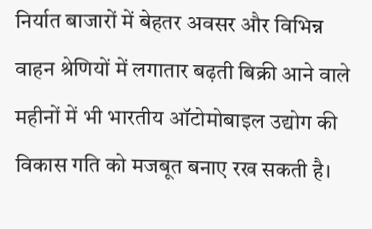निर्यात बाजारों में बेहतर अवसर और विभिन्न वाहन श्रेणियों में लगातार बढ़ती बिक्री आने वाले महीनों में भी भारतीय ऑटोमोबाइल उद्योग की विकास गति को मजबूत बनाए रख सकती है।